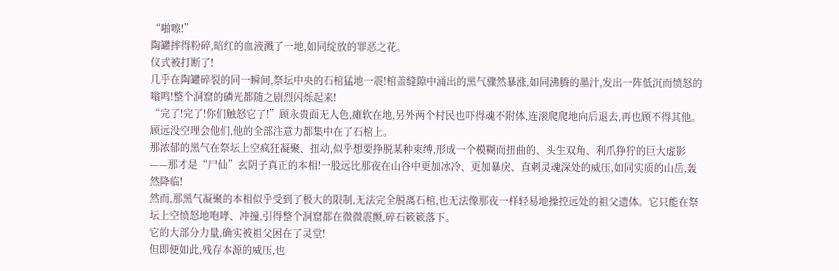“啪嚓!”
陶罐摔得粉碎,暗红的血液溅了一地,如同绽放的罪恶之花。
仪式被打断了!
几乎在陶罐碎裂的同一瞬间,祭坛中央的石棺猛地一震!棺盖缝隙中涌出的黑气骤然暴涨,如同沸腾的墨汁,发出一阵低沉而愤怒的嗡鸣!整个洞窟的磷光都随之剧烈闪烁起来!
“完了!完了!你们触怒它了!”顾永贵面无人色,瘫软在地,另外两个村民也吓得魂不附体,连滚爬爬地向后退去,再也顾不得其他。
顾远没空理会他们,他的全部注意力都集中在了石棺上。
那浓郁的黑气在祭坛上空疯狂凝聚、扭动,似乎想要挣脱某种束缚,形成一个模糊而扭曲的、头生双角、利爪狰狞的巨大虚影——那才是“尸仙”玄阴子真正的本相!一股远比那夜在山谷中更加冰冷、更加暴戾、直刺灵魂深处的威压,如同实质的山岳,轰然降临!
然而,那黑气凝聚的本相似乎受到了极大的限制,无法完全脱离石棺,也无法像那夜一样轻易地操控远处的祖父遗体。它只能在祭坛上空愤怒地咆哮、冲撞,引得整个洞窟都在微微震颤,碎石簌簌落下。
它的大部分力量,确实被祖父困在了灵堂!
但即便如此,残存本源的威压,也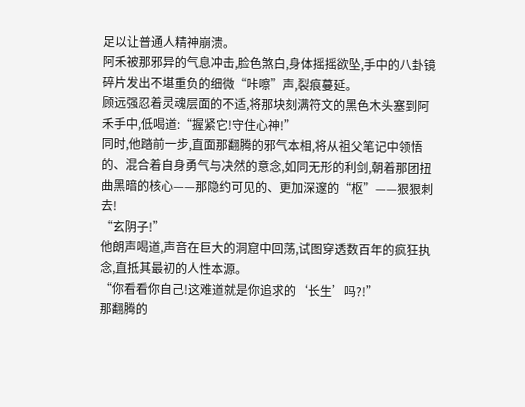足以让普通人精神崩溃。
阿禾被那邪异的气息冲击,脸色煞白,身体摇摇欲坠,手中的八卦镜碎片发出不堪重负的细微“咔嚓”声,裂痕蔓延。
顾远强忍着灵魂层面的不适,将那块刻满符文的黑色木头塞到阿禾手中,低喝道:“握紧它!守住心神!”
同时,他踏前一步,直面那翻腾的邪气本相,将从祖父笔记中领悟的、混合着自身勇气与决然的意念,如同无形的利剑,朝着那团扭曲黑暗的核心——那隐约可见的、更加深邃的“枢”——狠狠刺去!
“玄阴子!”
他朗声喝道,声音在巨大的洞窟中回荡,试图穿透数百年的疯狂执念,直抵其最初的人性本源。
“你看看你自己!这难道就是你追求的‘长生’吗?!”
那翻腾的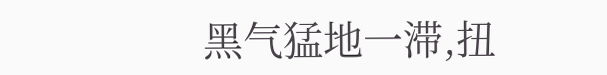黑气猛地一滞,扭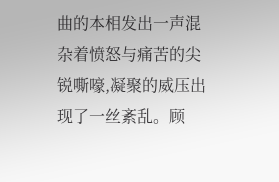曲的本相发出一声混杂着愤怒与痛苦的尖锐嘶嚎,凝聚的威压出现了一丝紊乱。顾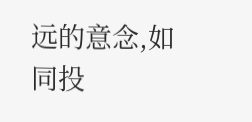远的意念,如同投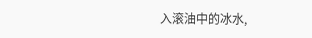入滚油中的冰水,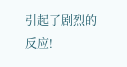引起了剧烈的反应!